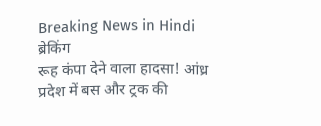Breaking News in Hindi
ब्रेकिंग
रूह कंपा देने वाला हादसा! आंध्र प्रदेश में बस और ट्रक की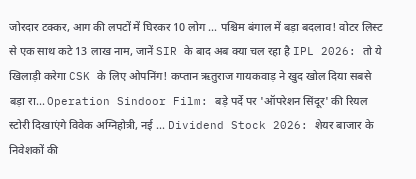जोरदार टक्कर, आग की लपटों में घिरकर 10 लोग ... पश्चिम बंगाल में बड़ा बदलाव! वोटर लिस्ट से एक साथ कटे 13 लाख नाम, जानें SIR के बाद अब क्या चल रहा है IPL 2026: तो ये खिलाड़ी करेगा CSK के लिए ओपनिंग! कप्तान ऋतुराज गायकवाड़ ने खुद खोल दिया सबसे बड़ा रा... Operation Sindoor Film: बड़े पर्दे पर 'ऑपरेशन सिंदूर' की रियल स्टोरी दिखाएंगे विवेक अग्निहोत्री, नई ... Dividend Stock 2026: शेयर बाजार के निवेशकों की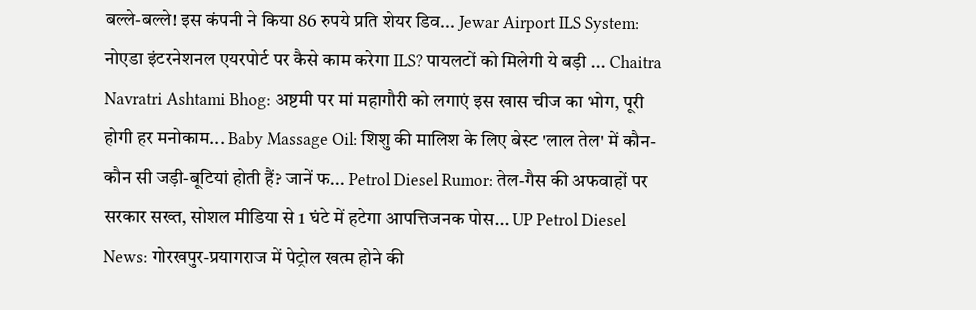बल्ले-बल्ले! इस कंपनी ने किया 86 रुपये प्रति शेयर डिव... Jewar Airport ILS System: नोएडा इंटरनेशनल एयरपोर्ट पर कैसे काम करेगा ILS? पायलटों को मिलेगी ये बड़ी ... Chaitra Navratri Ashtami Bhog: अष्टमी पर मां महागौरी को लगाएं इस खास चीज का भोग, पूरी होगी हर मनोकाम... Baby Massage Oil: शिशु की मालिश के लिए बेस्ट 'लाल तेल' में कौन-कौन सी जड़ी-बूटियां होती हैं? जानें फ... Petrol Diesel Rumor: तेल-गैस की अफवाहों पर सरकार सख्त, सोशल मीडिया से 1 घंटे में हटेगा आपत्तिजनक पोस... UP Petrol Diesel News: गोरखपुर-प्रयागराज में पेट्रोल खत्म होने की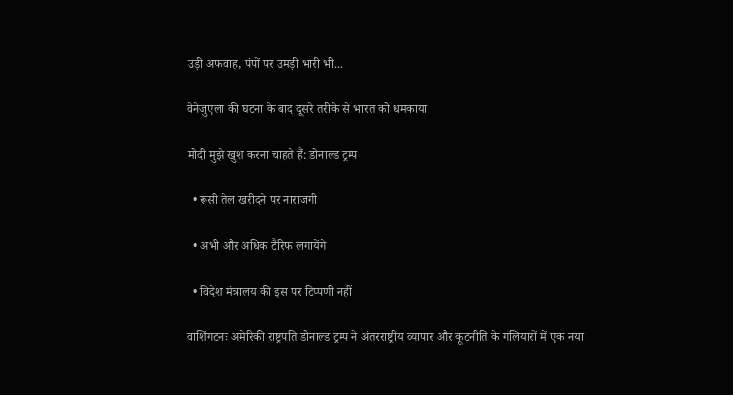उड़ी अफवाह, पंपों पर उमड़ी भारी भी...

वेनेजुएला की घटना के बाद दूसरे तरीके से भारत को धमकाया

मोदी मुझे खुश करना चाहते हैं: डोनाल्ड ट्रम्प

  • रूसी तेल खरीदने पर नाराजगी

  • अभी और अधिक टैरिफ लगायेंगे

  • विदेश मंत्रालय की इस पर टिप्पणी नहीं

वाशिंगटनः अमेरिकी राष्ट्रपति डोनाल्ड ट्रम्प ने अंतरराष्ट्रीय व्यापार और कूटनीति के गलियारों में एक नया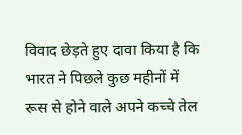विवाद छेड़ते हुए दावा किया है कि भारत ने पिछले कुछ महीनों में रूस से होने वाले अपने कच्चे तेल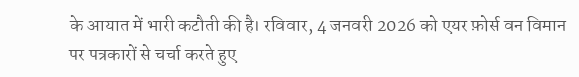के आयात में भारी कटौती की है। रविवार, 4 जनवरी 2026 को एयर फ़ोर्स वन विमान पर पत्रकारों से चर्चा करते हुए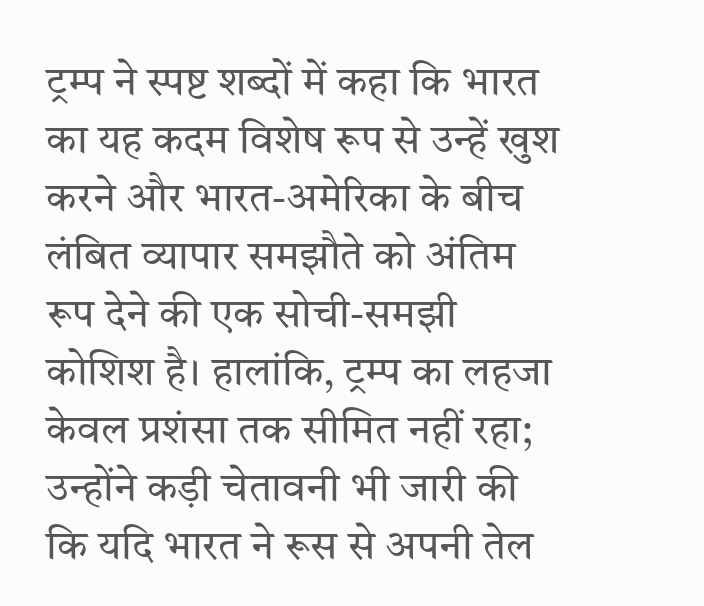ट्रम्प ने स्पष्ट शब्दों में कहा कि भारत का यह कदम विशेष रूप से उन्हें खुश करने और भारत-अमेरिका के बीच लंबित व्यापार समझौते को अंतिम रूप देने की एक सोची-समझी कोशिश है। हालांकि, ट्रम्प का लहजा केवल प्रशंसा तक सीमित नहीं रहा; उन्होंने कड़ी चेतावनी भी जारी की कि यदि भारत ने रूस से अपनी तेल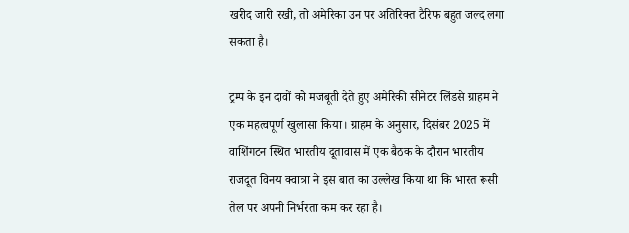खरीद जारी रखी, तो अमेरिका उन पर अतिरिक्त टैरिफ बहुत जल्द लगा सकता है।

ट्रम्प के इन दावों को मजबूती देते हुए अमेरिकी सीनेटर लिंडसे ग्राहम ने एक महत्वपूर्ण खुलासा किया। ग्राहम के अनुसार, दिसंबर 2025 में वाशिंगटन स्थित भारतीय दूतावास में एक बैठक के दौरान भारतीय राजदूत विनय क्वात्रा ने इस बात का उल्लेख किया था कि भारत रूसी तेल पर अपनी निर्भरता कम कर रहा है।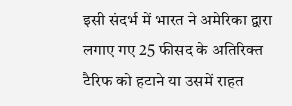इसी संदर्भ में भारत ने अमेरिका द्वारा लगाए गए 25 फीसद के अतिरिक्त टैरिफ को हटाने या उसमें राहत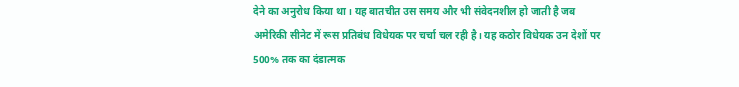देने का अनुरोध किया था। यह बातचीत उस समय और भी संवेदनशील हो जाती है जब अमेरिकी सीनेट में रूस प्रतिबंध विधेयक पर चर्चा चल रही है। यह कठोर विधेयक उन देशों पर 500% तक का दंडात्मक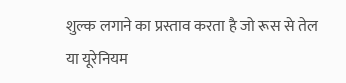शुल्क लगाने का प्रस्ताव करता है जो रूस से तेल या यूरेनियम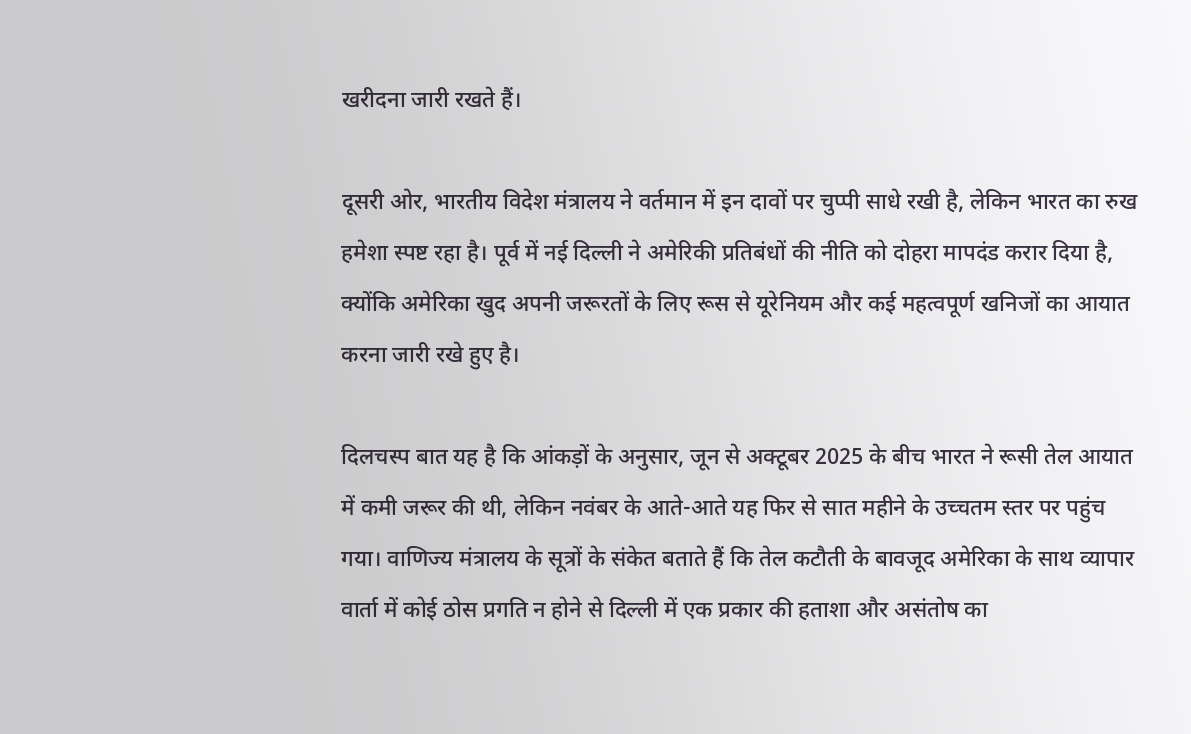खरीदना जारी रखते हैं।

दूसरी ओर, भारतीय विदेश मंत्रालय ने वर्तमान में इन दावों पर चुप्पी साधे रखी है, लेकिन भारत का रुख हमेशा स्पष्ट रहा है। पूर्व में नई दिल्ली ने अमेरिकी प्रतिबंधों की नीति को दोहरा मापदंड करार दिया है, क्योंकि अमेरिका खुद अपनी जरूरतों के लिए रूस से यूरेनियम और कई महत्वपूर्ण खनिजों का आयात करना जारी रखे हुए है।

दिलचस्प बात यह है कि आंकड़ों के अनुसार, जून से अक्टूबर 2025 के बीच भारत ने रूसी तेल आयात में कमी जरूर की थी, लेकिन नवंबर के आते-आते यह फिर से सात महीने के उच्चतम स्तर पर पहुंच गया। वाणिज्य मंत्रालय के सूत्रों के संकेत बताते हैं कि तेल कटौती के बावजूद अमेरिका के साथ व्यापार वार्ता में कोई ठोस प्रगति न होने से दिल्ली में एक प्रकार की हताशा और असंतोष का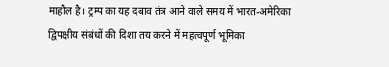माहौल है। ट्रम्प का यह दबाव तंत्र आने वाले समय में भारत-अमेरिका द्विपक्षीय संबंधों की दिशा तय करने में महत्वपूर्ण भूमिका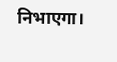निभाएगा।